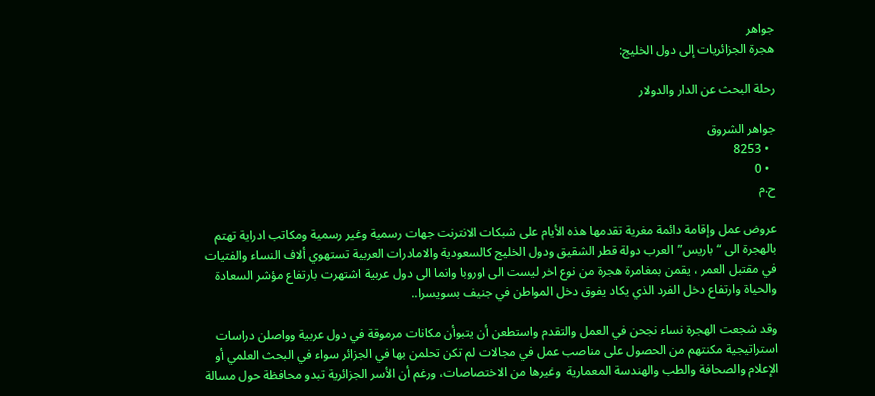جواهر
هجرة الجزائريات إلى دول الخليج:

رحلة البحث عن الدار والدولار

جواهر الشروق
  • 8253
  • 0
ح.م

عروض عمل وإقامة دائمة مغرية تقدمها هذه الأيام على شبكات الانترنت جهات رسمية وغير رسمية ومكاتب ادراية تهتم بالهجرة الى “باريس”العرب دولة قطر الشقيق ودول الخليج كالسعودية والامادرات العربية تستهوي ألاف النساء والفتيات في مقتبل العمر ، يقمن بمغامرة هجرة من نوع اخر ليست الى اوروبا وانما الى دول عربية اشتهرت بارتفاع مؤشر السعادة والحياة وارتفاع دخل الفرد الذي يكاد يفوق دخل المواطن في جنيف بسويسرا..

وقد شجعت الهجرة نساء نجحن في العمل والتقدم واستطعن أن يتبوأن مكانات مرموقة في دول عربية وواصلن دراسات استراتيجية مكنتهم من الحصول على مناصب عمل في مجالات لم تكن تحلمن بها في الجزائر سواء في البحث العلمي أو الإعلام والصحافة والطب والهندسة المعمارية  وغيرها من الاختصاصات، ورغم أن الأسر الجزائرية تبدو محافظة حول مسالة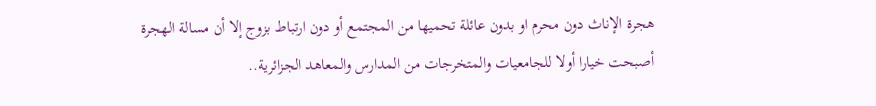هجرة الإناث دون محرم او بدون عائلة تحميها من المجتمع أو دون ارتباط بزوج إلا أن مسالة الهجرة أصبحت خيارا أولا للجامعيات والمتخرجات من المدارس والمعاهد الجزائرية..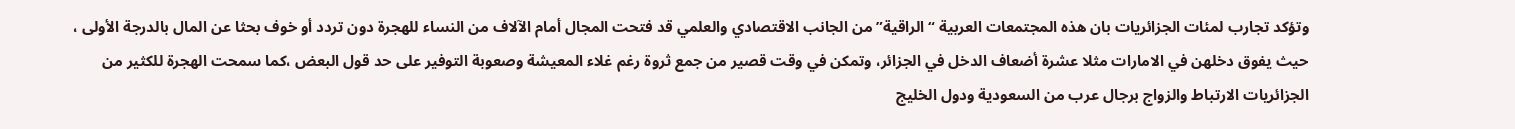وتؤكد تجارب لمئات الجزائريات بان هذه المجتمعات العربية “الراقية” من الجانب الاقتصادي والعلمي قد فتحت المجال أمام الآلاف من النساء للهجرة دون تردد أو خوف بحثا عن المال بالدرجة الأولى ، حيث يفوق دخلهن في الامارات مثلا عشرة أضعاف الدخل في الجزائر، وتمكن في وقت قصير من جمع ثروة رغم غلاء المعيشة وصعوبة التوفير على حد قول البعض ،كما سمحت الهجرة للكثير من الجزائريات الارتباط والزواج برجال عرب من السعودية ودول الخليج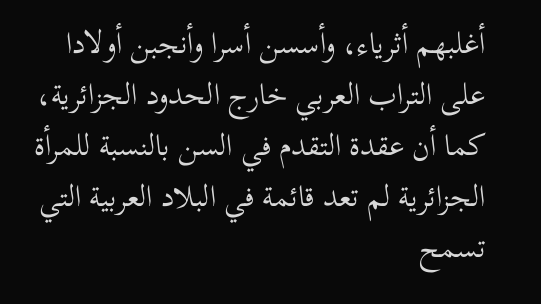أغلبهم أثرياء، وأسسن أسرا وأنجبن أولادا على التراب العربي خارج الحدود الجزائرية، كما أن عقدة التقدم في السن بالنسبة للمرأة الجزائرية لم تعد قائمة في البلاد العربية التي تسمح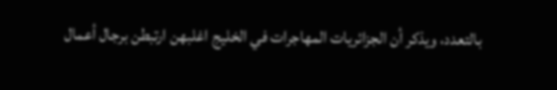بالتعدد، ويذكر أن الجزائريات المهاجرات في الخليج اغلبهن ارتبطن برجال أعمال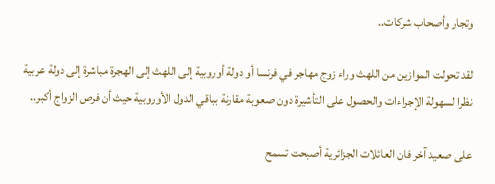وتجار وأصحاب شركات..

لقد تحولت الموازين من اللهث وراء زوج مهاجر في فرنسا أو دولة أوروبية إلى اللهث إلى الهجرة مباشرة إلى دولة عربية نظرا لسهولة الإجراءات والحصول على التأشيرة دون صعوبة مقارنة بباقي الدول الأوروبية حيث أن فرص الزواج أكبر..

على صعيد آخر فان العائلات الجزائرية أصبحت تسمح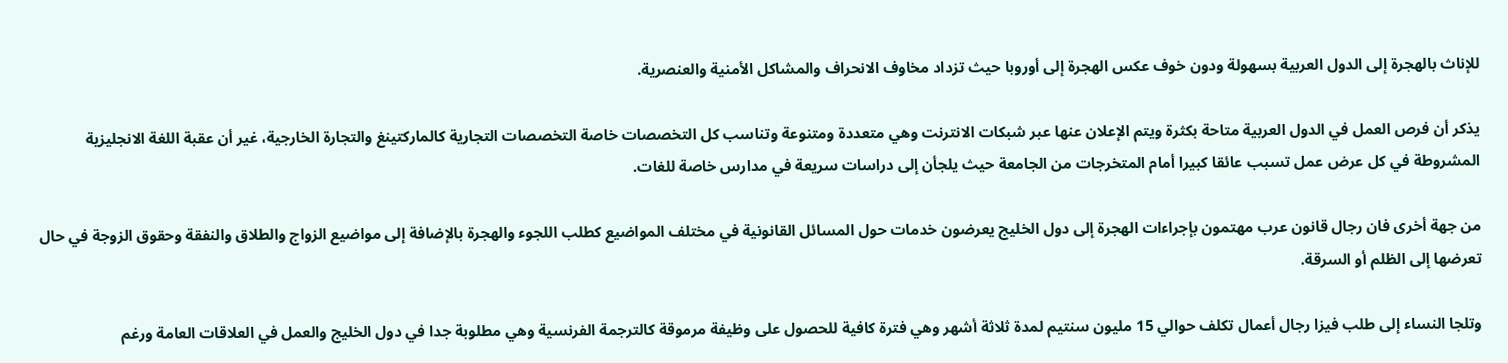للإناث بالهجرة إلى الدول العربية بسهولة ودون خوف عكس الهجرة إلى أوروبا حيث تزداد مخاوف الانحراف والمشاكل الأمنية والعنصرية.

يذكر أن فرص العمل في الدول العربية متاحة بكثرة ويتم الإعلان عنها عبر شبكات الانترنت وهي متعددة ومتنوعة وتناسب كل التخصصات خاصة التخصصات التجارية كالماركتينغ والتجارة الخارجية، غير أن عقبة اللغة الانجليزية المشروطة في كل عرض عمل تسبب عائقا كبيرا أمام المتخرجات من الجامعة حيث يلجأن إلى دراسات سريعة في مدارس خاصة للغات.

من جهة أخرى فان رجال قانون عرب مهتمون بإجراءات الهجرة إلى دول الخليج يعرضون خدمات حول المسائل القانونية في مختلف المواضيع كطلب اللجوء والهجرة بالإضافة إلى مواضيع الزواج والطلاق والنفقة وحقوق الزوجة في حال تعرضها إلى الظلم أو السرقة.

وتلجا النساء إلى طلب فيزا رجال أعمال تكلف حوالي 15 مليون سنتيم لمدة ثلاثة أشهر وهي فترة كافية للحصول على وظيفة مرموقة كالترجمة الفرنسية وهي مطلوبة جدا في دول الخليج والعمل في العلاقات العامة ورغم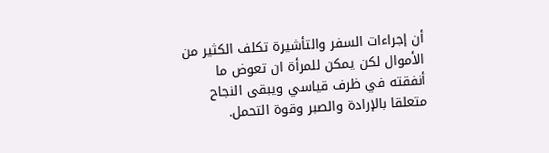أن إجراءات السفر والتأشيرة تكلف الكثير من الأموال لكن يمكن للمرأة ان تعوض ما أنفقته في ظرف قياسي ويبقى النجاح متعلقا بالإرادة والصبر وقوة التحمل.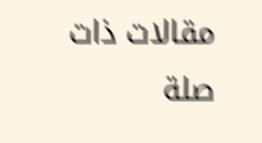مقالات ذات صلة